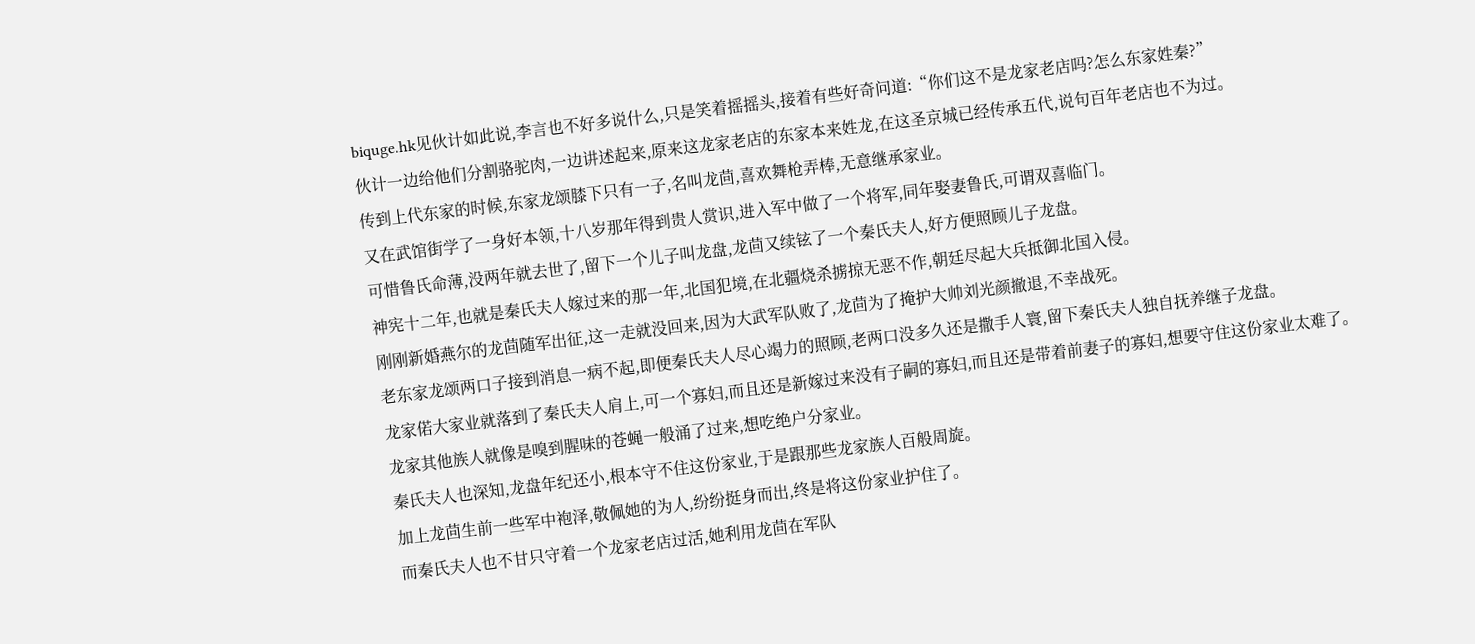biquge.hk见伙计如此说,李言也不好多说什么,只是笑着摇摇头,接着有些好奇问道:“你们这不是龙家老店吗?怎么东家姓秦?”
伙计一边给他们分割骆驼肉,一边讲述起来,原来这龙家老店的东家本来姓龙,在这圣京城已经传承五代,说句百年老店也不为过。
传到上代东家的时候,东家龙颂膝下只有一子,名叫龙茴,喜欢舞枪弄棒,无意继承家业。
又在武馆街学了一身好本领,十八岁那年得到贵人赏识,进入军中做了一个将军,同年娶妻鲁氏,可谓双喜临门。
可惜鲁氏命薄,没两年就去世了,留下一个儿子叫龙盘,龙茴又续铉了一个秦氏夫人,好方便照顾儿子龙盘。
神宪十二年,也就是秦氏夫人嫁过来的那一年,北国犯境,在北疆烧杀掳掠无恶不作,朝廷尽起大兵抵御北国入侵。
刚刚新婚燕尔的龙茴随军出征,这一走就没回来,因为大武军队败了,龙茴为了掩护大帅刘光颜撤退,不幸战死。
老东家龙颂两口子接到消息一病不起,即便秦氏夫人尽心竭力的照顾,老两口没多久还是撒手人寰,留下秦氏夫人独自抚养继子龙盘。
龙家偌大家业就落到了秦氏夫人肩上,可一个寡妇,而且还是新嫁过来没有子嗣的寡妇,而且还是带着前妻子的寡妇,想要守住这份家业太难了。
龙家其他族人就像是嗅到腥味的苍蝇一般涌了过来,想吃绝户分家业。
秦氏夫人也深知,龙盘年纪还小,根本守不住这份家业,于是跟那些龙家族人百般周旋。
加上龙茴生前一些军中袍泽,敬佩她的为人,纷纷挺身而出,终是将这份家业护住了。
而秦氏夫人也不甘只守着一个龙家老店过活,她利用龙茴在军队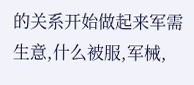的关系开始做起来军需生意,什么被服,军械,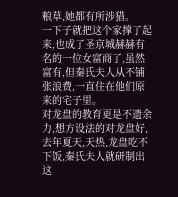粮草,她都有所涉猎。
一下子就把这个家撑了起来,也成了圣京城赫赫有名的一位女富商了,虽然富有,但秦氏夫人从不铺张浪费,一直住在他们原来的宅子里。
对龙盘的教育更是不遗余力,想方设法的对龙盘好,去年夏天,天热,龙盘吃不下饭,秦氏夫人就研制出这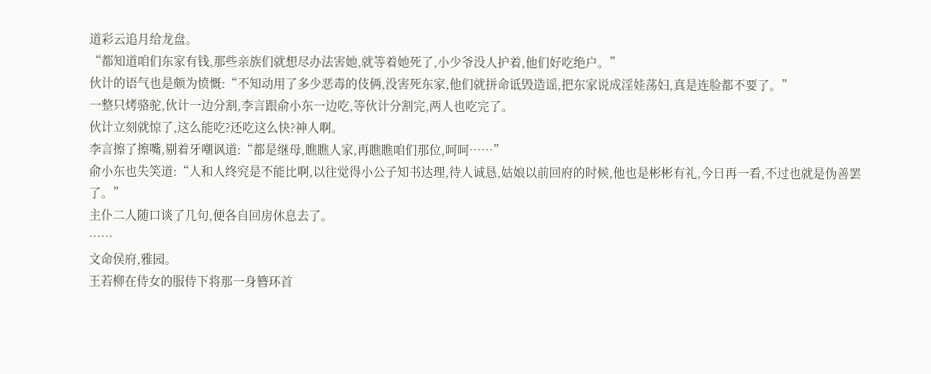道彩云追月给龙盘。
“都知道咱们东家有钱,那些亲族们就想尽办法害她,就等着她死了,小少爷没人护着,他们好吃绝户。”
伙计的语气也是颇为愤慨:“不知动用了多少恶毒的伎俩,没害死东家,他们就拼命诋毁造谣,把东家说成淫娃荡妇,真是连脸都不要了。”
一整只烤骆驼,伙计一边分割,李言跟俞小东一边吃,等伙计分割完,两人也吃完了。
伙计立刻就惊了,这么能吃?还吃这么快?神人啊。
李言擦了擦嘴,剔着牙嘲讽道:“都是继母,瞧瞧人家,再瞧瞧咱们那位,呵呵……”
俞小东也失笑道:“人和人终究是不能比啊,以往觉得小公子知书达理,待人诚恳,姑娘以前回府的时候,他也是彬彬有礼,今日再一看,不过也就是伪善罢了。”
主仆二人随口谈了几句,便各自回房休息去了。
……
文命侯府,雅园。
王若柳在侍女的服侍下将那一身簪环首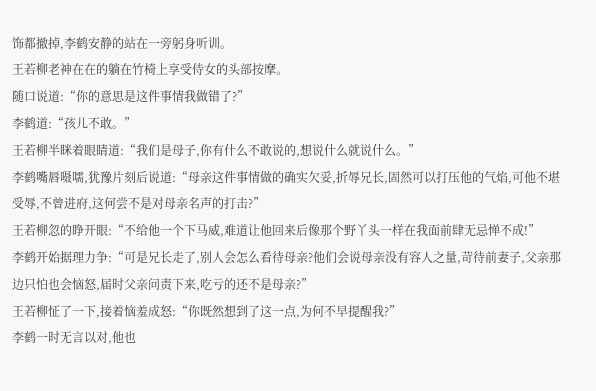饰都撤掉,李鹤安静的站在一旁躬身听训。
王若柳老神在在的躺在竹椅上享受侍女的头部按摩。
随口说道:“你的意思是这件事情我做错了?”
李鹤道:“孩儿不敢。”
王若柳半眯着眼睛道:“我们是母子,你有什么不敢说的,想说什么就说什么。”
李鹤嘴唇嗫嚅,犹豫片刻后说道:“母亲这件事情做的确实欠妥,折辱兄长,固然可以打压他的气焰,可他不堪受辱,不曾进府,这何尝不是对母亲名声的打击?”
王若柳忽的睁开眼:“不给他一个下马威,难道让他回来后像那个野丫头一样在我面前肆无忌惮不成!”
李鹤开始据理力争:“可是兄长走了,别人会怎么看待母亲?他们会说母亲没有容人之量,苛待前妻子,父亲那边只怕也会恼怒,届时父亲问责下来,吃亏的还不是母亲?”
王若柳怔了一下,接着恼羞成怒:“你既然想到了这一点,为何不早提醒我?”
李鹤一时无言以对,他也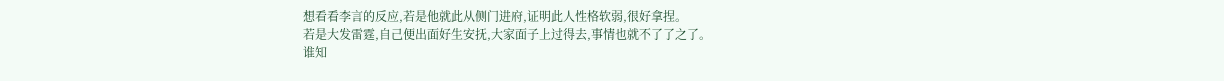想看看李言的反应,若是他就此从侧门进府,证明此人性格软弱,很好拿捏。
若是大发雷霆,自己便出面好生安抚,大家面子上过得去,事情也就不了了之了。
谁知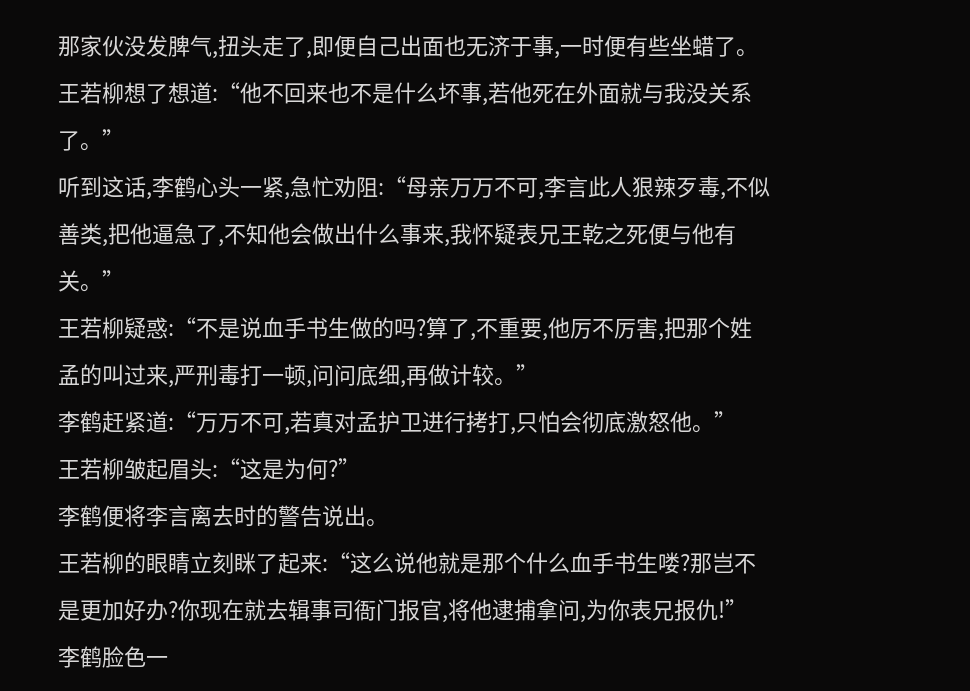那家伙没发脾气,扭头走了,即便自己出面也无济于事,一时便有些坐蜡了。
王若柳想了想道:“他不回来也不是什么坏事,若他死在外面就与我没关系了。”
听到这话,李鹤心头一紧,急忙劝阻:“母亲万万不可,李言此人狠辣歹毒,不似善类,把他逼急了,不知他会做出什么事来,我怀疑表兄王乾之死便与他有关。”
王若柳疑惑:“不是说血手书生做的吗?算了,不重要,他厉不厉害,把那个姓孟的叫过来,严刑毒打一顿,问问底细,再做计较。”
李鹤赶紧道:“万万不可,若真对孟护卫进行拷打,只怕会彻底激怒他。”
王若柳皱起眉头:“这是为何?”
李鹤便将李言离去时的警告说出。
王若柳的眼睛立刻眯了起来:“这么说他就是那个什么血手书生喽?那岂不是更加好办?你现在就去辑事司衙门报官,将他逮捕拿问,为你表兄报仇!”
李鹤脸色一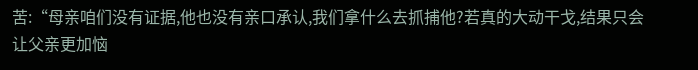苦:“母亲咱们没有证据,他也没有亲口承认,我们拿什么去抓捕他?若真的大动干戈,结果只会让父亲更加恼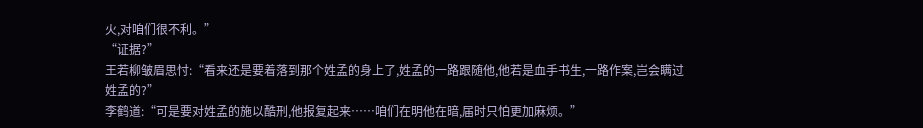火,对咱们很不利。”
“证据?”
王若柳皱眉思忖:“看来还是要着落到那个姓孟的身上了,姓孟的一路跟随他,他若是血手书生,一路作案,岂会瞒过姓孟的?”
李鹤道:“可是要对姓孟的施以酷刑,他报复起来……咱们在明他在暗,届时只怕更加麻烦。”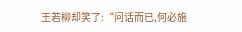王若柳却笑了:“问话而已,何必施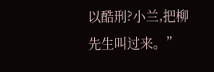以酷刑?小兰,把柳先生叫过来。”